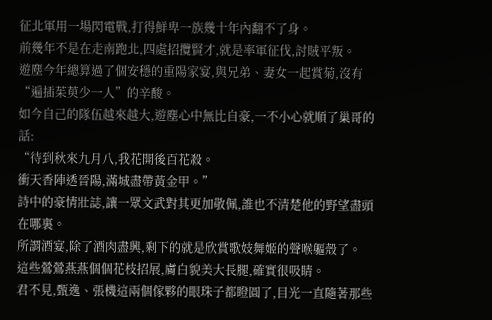征北軍用一場閃電戰,打得鮮卑一族幾十年內翻不了身。
前幾年不是在走南跑北,四處招攬賢才,就是率軍征伐,討賊平叛。
遊塵今年總算過了個安穩的重陽家宴,與兄弟、妻女一起賞菊,沒有“遍插茱萸少一人”的辛酸。
如今自己的隊伍越來越大,遊塵心中無比自豪,一不小心就順了巢哥的話:
“待到秋來九月八,我花開後百花殺。
衝天香陣透晉陽,滿城盡帶黃金甲。”
詩中的豪情壯誌,讓一眾文武對其更加敬佩,誰也不清楚他的野望盡頭在哪裏。
所謂酒宴,除了酒肉盡興,剩下的就是欣賞歌妓舞姬的聲喉軀殼了。
這些鶯鶯燕燕個個花枝招展,膚白貌美大長腿,確實很吸睛。
君不見,甄逸、張機這兩個傢夥的眼珠子都瞪圓了,目光一直隨著那些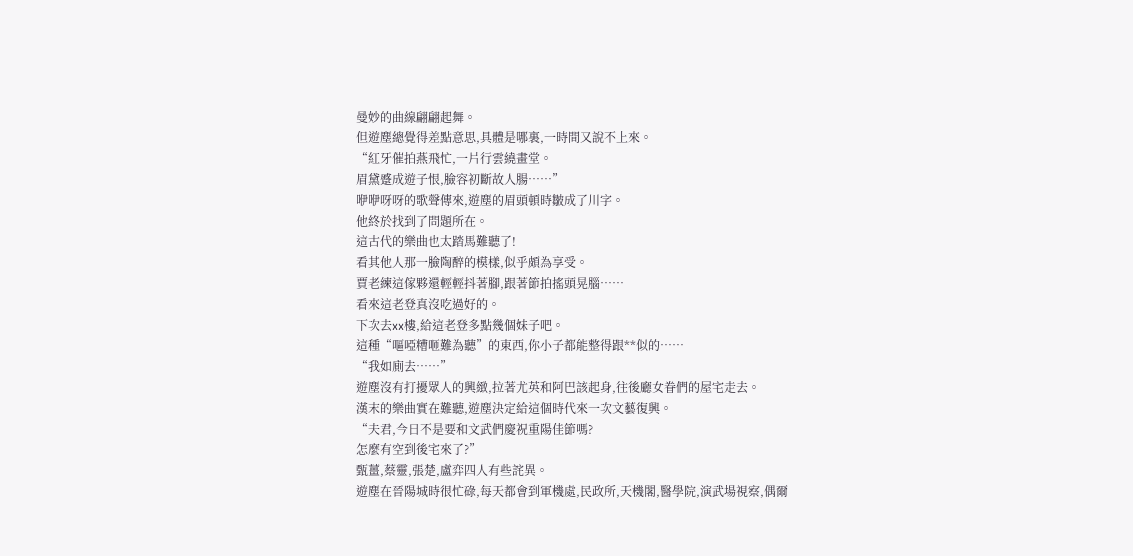曼妙的曲線翩翩起舞。
但遊塵總覺得差點意思,具體是哪裏,一時間又說不上來。
“紅牙催拍燕飛忙,一片行雲繞畫堂。
眉黛蹙成遊子恨,臉容初斷故人腸……”
咿咿呀呀的歌聲傳來,遊塵的眉頭頓時皺成了川字。
他終於找到了問題所在。
這古代的樂曲也太踏馬難聽了!
看其他人那一臉陶醉的模樣,似乎頗為享受。
賈老練這傢夥還輕輕抖著腳,跟著節拍搖頭晃腦……
看來這老登真沒吃過好的。
下次去xx樓,給這老登多點幾個妹子吧。
這種“嘔啞糟咂難為聽”的東西,你小子都能整得跟**似的……
“我如廁去……”
遊塵沒有打擾眾人的興緻,拉著尤英和阿巴該起身,往後廳女眷們的屋宅走去。
漢末的樂曲實在難聽,遊塵決定給這個時代來一次文藝復興。
“夫君,今日不是要和文武們慶祝重陽佳節嗎?
怎麼有空到後宅來了?”
甄薑,蔡靈,張楚,盧弈四人有些詫異。
遊塵在晉陽城時很忙碌,每天都會到軍機處,民政所,天機閣,醫學院,演武場視察,偶爾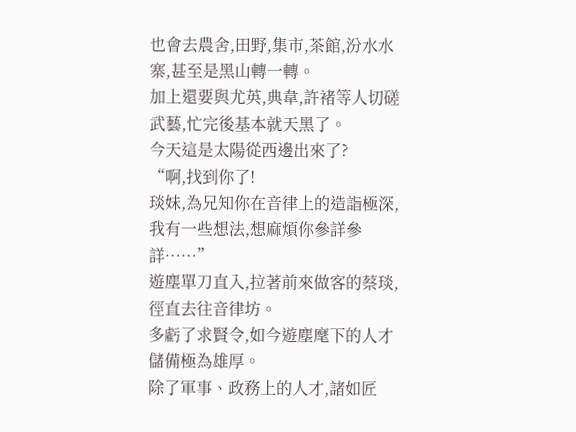也會去農舍,田野,集市,茶館,汾水水寨,甚至是黑山轉一轉。
加上還要與尤英,典韋,許褚等人切磋武藝,忙完後基本就天黑了。
今天這是太陽從西邊出來了?
“啊,找到你了!
琰妹,為兄知你在音律上的造詣極深,我有一些想法,想麻煩你參詳參詳……”
遊塵單刀直入,拉著前來做客的蔡琰,徑直去往音律坊。
多虧了求賢令,如今遊塵麾下的人才儲備極為雄厚。
除了軍事、政務上的人才,諸如匠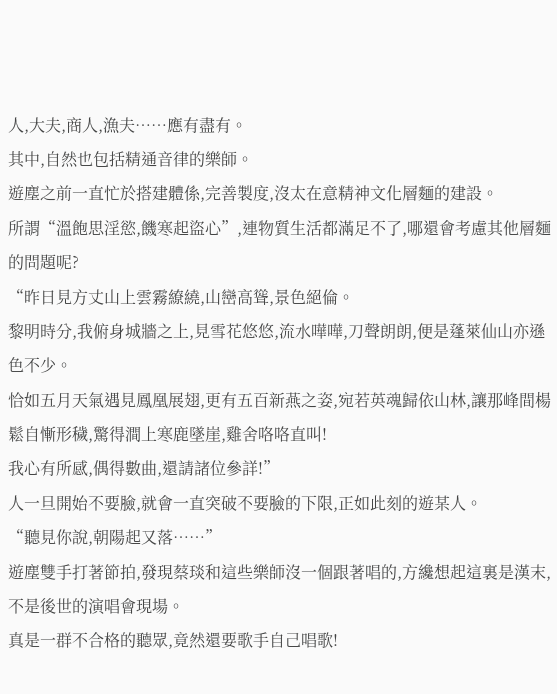人,大夫,商人,漁夫……應有盡有。
其中,自然也包括精通音律的樂師。
遊塵之前一直忙於搭建體係,完善製度,沒太在意精神文化層麵的建設。
所謂“溫飽思淫慾,饑寒起盜心”,連物質生活都滿足不了,哪還會考慮其他層麵的問題呢?
“昨日見方丈山上雲霧繚繞,山巒高聳,景色絕倫。
黎明時分,我俯身城牆之上,見雪花悠悠,流水嘩嘩,刀聲朗朗,便是蓬萊仙山亦遜色不少。
恰如五月天氣遇見鳳凰展翅,更有五百新燕之姿,宛若英魂歸依山林,讓那峰間楊鬆自慚形穢,驚得澗上寒鹿墜崖,雞舍咯咯直叫!
我心有所感,偶得數曲,還請諸位參詳!”
人一旦開始不要臉,就會一直突破不要臉的下限,正如此刻的遊某人。
“聽見你說,朝陽起又落……”
遊塵雙手打著節拍,發現蔡琰和這些樂師沒一個跟著唱的,方纔想起這裏是漢末,不是後世的演唱會現場。
真是一群不合格的聽眾,竟然還要歌手自己唱歌!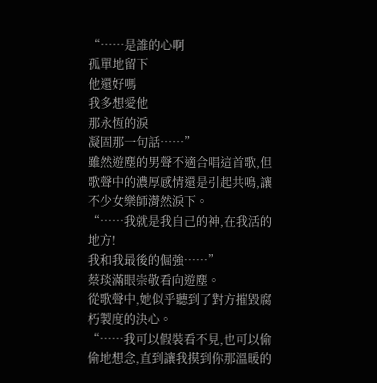“……是誰的心啊
孤單地留下
他還好嗎
我多想愛他
那永恆的淚
凝固那一句話……”
雖然遊塵的男聲不適合唱這首歌,但歌聲中的濃厚感情還是引起共鳴,讓不少女樂師潸然淚下。
“……我就是我自己的神,在我活的地方!
我和我最後的倔強……”
蔡琰滿眼崇敬看向遊塵。
從歌聲中,她似乎聽到了對方摧毀腐朽製度的決心。
“……我可以假裝看不見,也可以偷偷地想念,直到讓我摸到你那溫暖的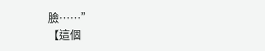臉……”
【這個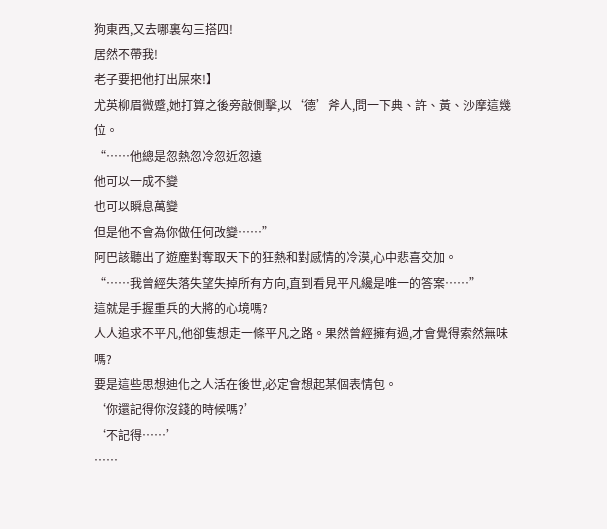狗東西,又去哪裏勾三搭四!
居然不帶我!
老子要把他打出屎來!】
尤英柳眉微蹙,她打算之後旁敲側擊,以‘德’斧人,問一下典、許、黃、沙摩這幾位。
“……他總是忽熱忽冷忽近忽遠
他可以一成不變
也可以瞬息萬變
但是他不會為你做任何改變……”
阿巴該聽出了遊塵對奪取天下的狂熱和對感情的冷漠,心中悲喜交加。
“……我曾經失落失望失掉所有方向,直到看見平凡纔是唯一的答案……”
這就是手握重兵的大將的心境嗎?
人人追求不平凡,他卻隻想走一條平凡之路。果然曾經擁有過,才會覺得索然無味嗎?
要是這些思想迪化之人活在後世,必定會想起某個表情包。
‘你還記得你沒錢的時候嗎?’
‘不記得……’
……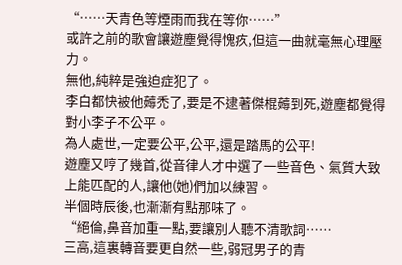“……天青色等煙雨而我在等你……”
或許之前的歌會讓遊塵覺得愧疚,但這一曲就毫無心理壓力。
無他,純粹是強迫症犯了。
李白都快被他薅禿了,要是不逮著傑棍薅到死,遊塵都覺得對小李子不公平。
為人處世,一定要公平,公平,還是踏馬的公平!
遊塵又哼了幾首,從音律人才中選了一些音色、氣質大致上能匹配的人,讓他(她)們加以練習。
半個時辰後,也漸漸有點那味了。
“絕倫,鼻音加重一點,要讓別人聽不清歌詞……
三高,這裏轉音要更自然一些,弱冠男子的青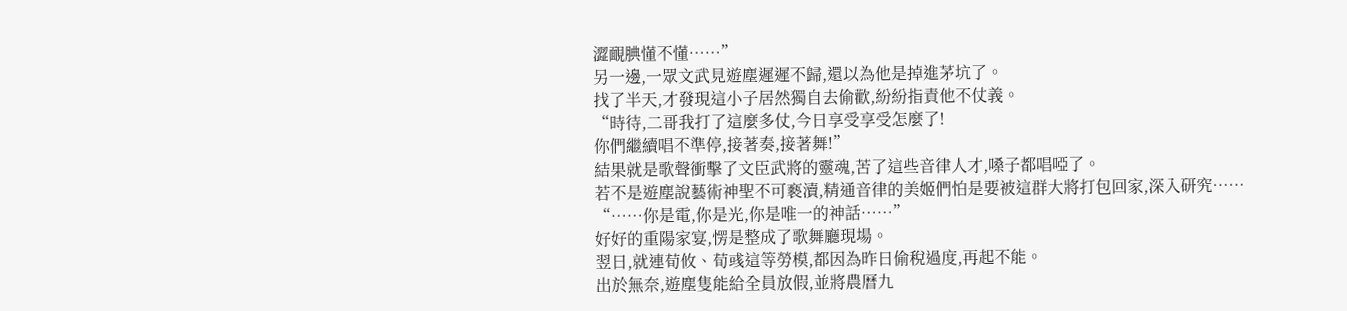澀靦腆懂不懂……”
另一邊,一眾文武見遊塵遲遲不歸,還以為他是掉進茅坑了。
找了半天,才發現這小子居然獨自去偷歡,紛紛指責他不仗義。
“時待,二哥我打了這麼多仗,今日享受享受怎麼了!
你們繼續唱不準停,接著奏,接著舞!”
結果就是歌聲衝擊了文臣武將的靈魂,苦了這些音律人才,嗓子都唱啞了。
若不是遊塵說藝術神聖不可褻瀆,精通音律的美姬們怕是要被這群大將打包回家,深入研究……
“……你是電,你是光,你是唯一的神話……”
好好的重陽家宴,愣是整成了歌舞廳現場。
翌日,就連荀攸、荀彧這等勞模,都因為昨日偷稅過度,再起不能。
出於無奈,遊塵隻能給全員放假,並將農曆九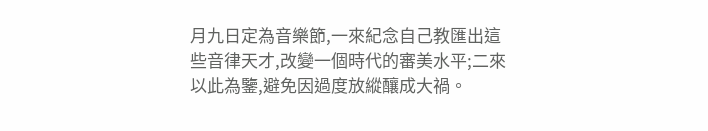月九日定為音樂節,一來紀念自己教匯出這些音律天才,改變一個時代的審美水平;二來以此為鑒,避免因過度放縱釀成大禍。